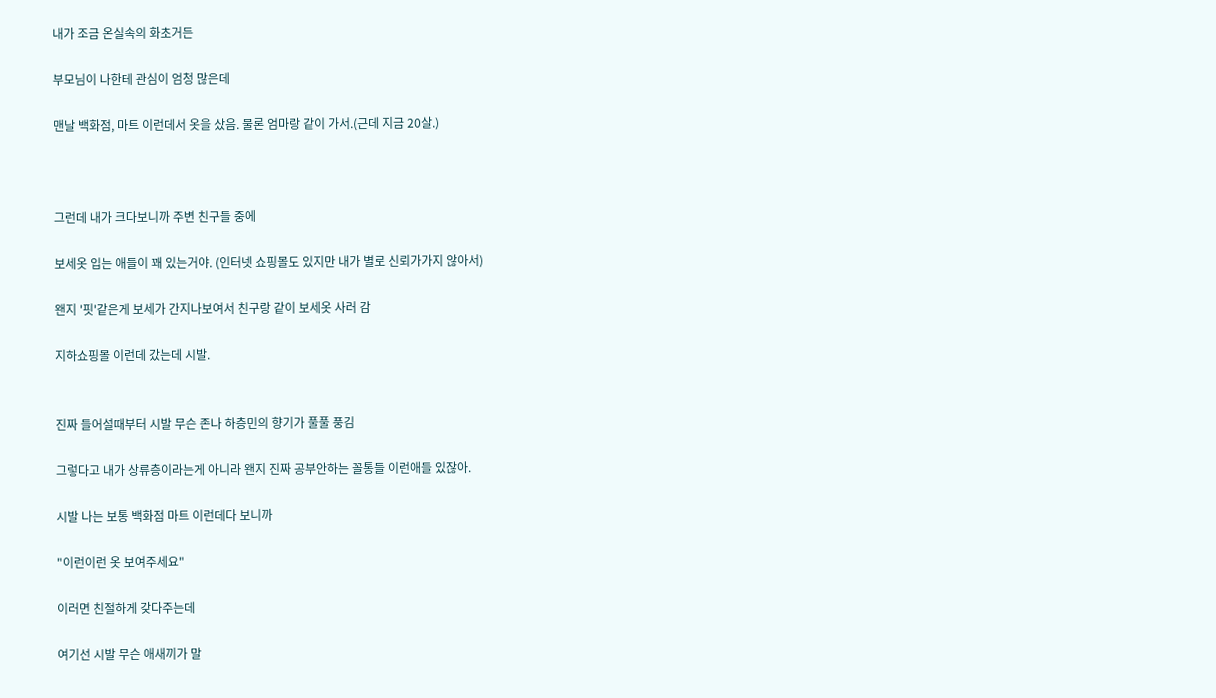내가 조금 온실속의 화초거든

부모님이 나한테 관심이 엄청 많은데

맨날 백화점, 마트 이런데서 옷을 샀음. 물론 엄마랑 같이 가서.(근데 지금 20살.)



그런데 내가 크다보니까 주변 친구들 중에

보세옷 입는 애들이 꽤 있는거야. (인터넷 쇼핑몰도 있지만 내가 별로 신뢰가가지 않아서)

왠지 '핏'같은게 보세가 간지나보여서 친구랑 같이 보세옷 사러 감

지하쇼핑몰 이런데 갔는데 시발.


진짜 들어설때부터 시발 무슨 존나 하층민의 향기가 풀풀 풍김

그렇다고 내가 상류층이라는게 아니라 왠지 진짜 공부안하는 꼴통들 이런애들 있잖아.

시발 나는 보통 백화점 마트 이런데다 보니까

"이런이런 옷 보여주세요"

이러면 친절하게 갖다주는데

여기선 시발 무슨 애새끼가 말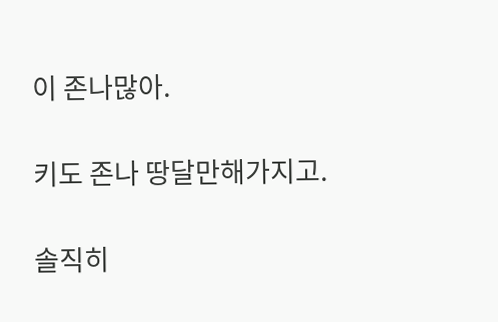이 존나많아.

키도 존나 땅달만해가지고.

솔직히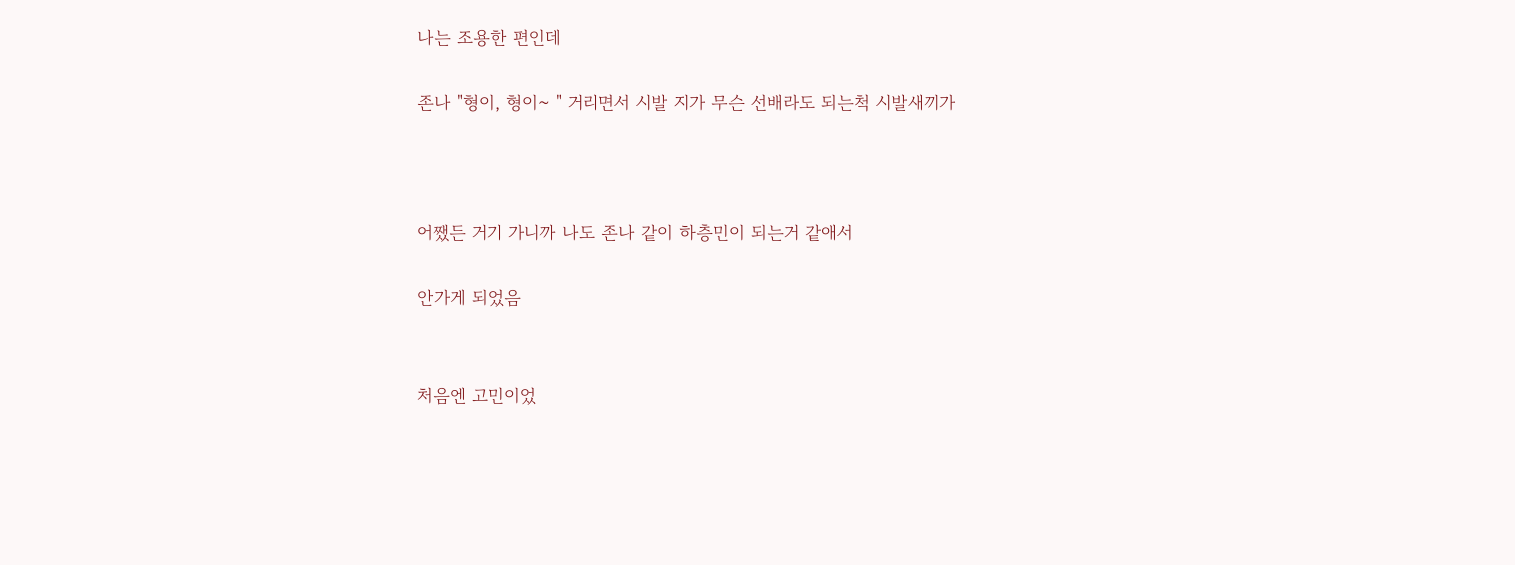나는 조용한 편인데

존나 "형이, 형이~ " 거리면서 시발 지가 무슨 선배라도 되는척 시발새끼가



어쨌든 거기 가니까 나도 존나 같이 하층민이 되는거 같애서

안가게 되었음


처음엔 고민이었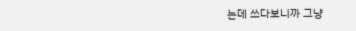는데 쓰다보니까 그냥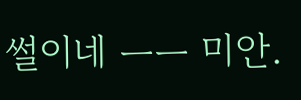썰이네 ㅡㅡ 미안.